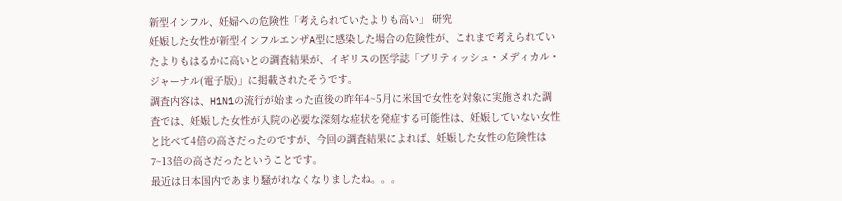新型インフル、妊婦への危険性「考えられていたよりも高い」 研究
妊娠した女性が新型インフルエンザA型に感染した場合の危険性が、これまで考えられていたよりもはるかに高いとの調査結果が、イギリスの医学誌「ブリティッシュ・メディカル・ジャーナル(電子版)」に掲載されたそうです。
調査内容は、H1N1の流行が始まった直後の昨年4~5月に米国で女性を対象に実施された調査では、妊娠した女性が入院の必要な深刻な症状を発症する可能性は、妊娠していない女性と比べて4倍の高さだったのですが、今回の調査結果によれば、妊娠した女性の危険性は7~13倍の高さだったということです。
最近は日本国内であまり騒がれなくなりましたね。。。